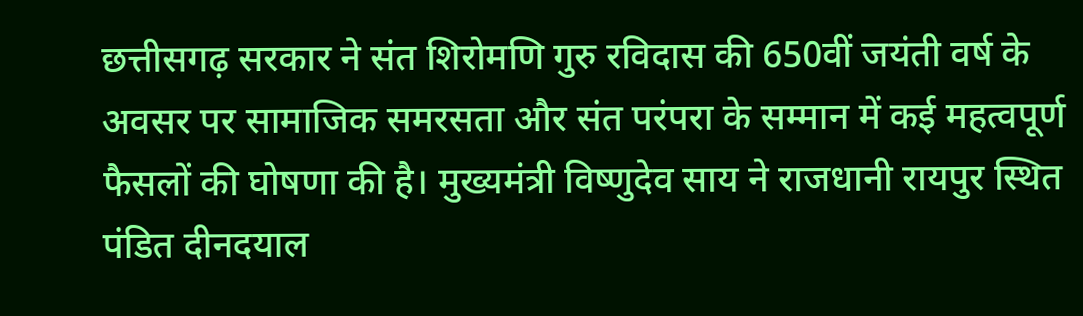छत्तीसगढ़ सरकार ने संत शिरोमणि गुरु रविदास की 650वीं जयंती वर्ष के अवसर पर सामाजिक समरसता और संत परंपरा के सम्मान में कई महत्वपूर्ण फैसलों की घोषणा की है। मुख्यमंत्री विष्णुदेव साय ने राजधानी रायपुर स्थित पंडित दीनदयाल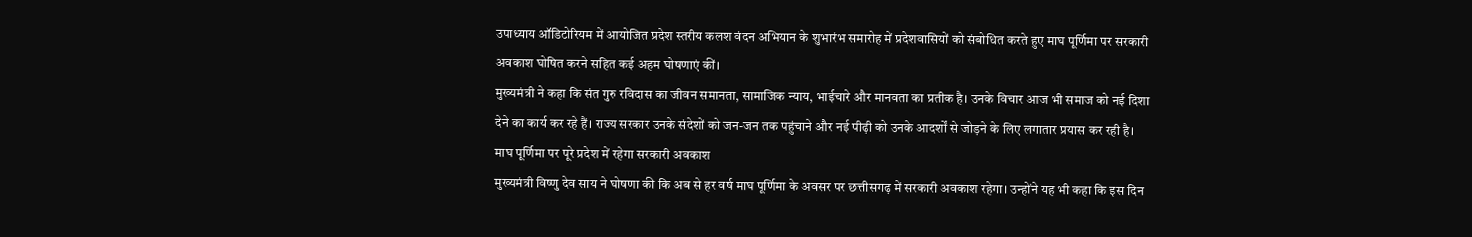उपाध्याय ऑडिटोरियम में आयोजित प्रदेश स्तरीय कलश वंदन अभियान के शुभारंभ समारोह में प्रदेशवासियों को संबोधित करते हुए माघ पूर्णिमा पर सरकारी अवकाश घोषित करने सहित कई अहम घोषणाएं कीं।
मुख्यमंत्री ने कहा कि संत गुरु रविदास का जीवन समानता, सामाजिक न्याय, भाईचारे और मानवता का प्रतीक है। उनके विचार आज भी समाज को नई दिशा देने का कार्य कर रहे हैं। राज्य सरकार उनके संदेशों को जन-जन तक पहुंचाने और नई पीढ़ी को उनके आदर्शों से जोड़ने के लिए लगातार प्रयास कर रही है।
माघ पूर्णिमा पर पूरे प्रदेश में रहेगा सरकारी अवकाश
मुख्यमंत्री विष्णु देव साय ने घोषणा की कि अब से हर वर्ष माघ पूर्णिमा के अवसर पर छत्तीसगढ़ में सरकारी अवकाश रहेगा। उन्होंने यह भी कहा कि इस दिन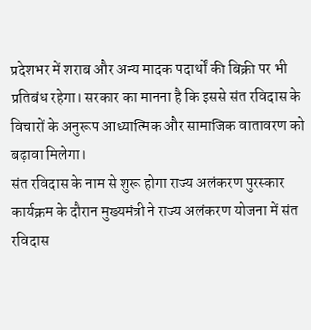प्रदेशभर में शराब और अन्य मादक पदार्थों की बिक्री पर भी प्रतिबंध रहेगा। सरकार का मानना है कि इससे संत रविदास के विचारों के अनुरूप आध्यात्मिक और सामाजिक वातावरण को बढ़ावा मिलेगा।
संत रविदास के नाम से शुरू होगा राज्य अलंकरण पुरस्कार
कार्यक्रम के दौरान मुख्यमंत्री ने राज्य अलंकरण योजना में संत रविदास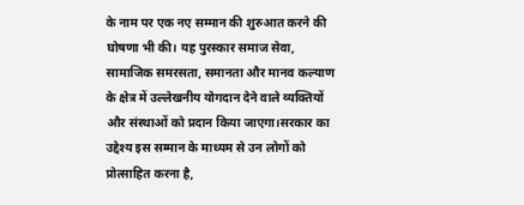के नाम पर एक नए सम्मान की शुरुआत करने की घोषणा भी की। यह पुरस्कार समाज सेवा, सामाजिक समरसता, समानता और मानव कल्याण के क्षेत्र में उल्लेखनीय योगदान देने वाले व्यक्तियों और संस्थाओं को प्रदान किया जाएगा।सरकार का उद्देश्य इस सम्मान के माध्यम से उन लोगों को प्रोत्साहित करना है,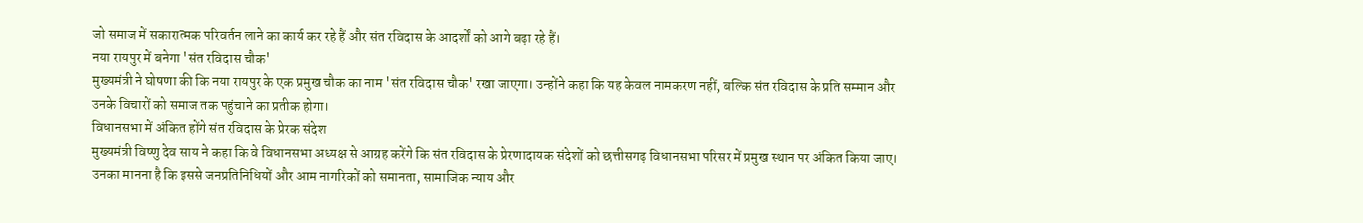जो समाज में सकारात्मक परिवर्तन लाने का कार्य कर रहे हैं और संत रविदास के आदर्शों को आगे बढ़ा रहे हैं।
नया रायपुर में बनेगा 'संत रविदास चौक'
मुख्यमंत्री ने घोषणा की कि नया रायपुर के एक प्रमुख चौक का नाम 'संत रविदास चौक' रखा जाएगा। उन्होंने कहा कि यह केवल नामकरण नहीं, बल्कि संत रविदास के प्रति सम्मान और उनके विचारों को समाज तक पहुंचाने का प्रतीक होगा।
विधानसभा में अंकित होंगे संत रविदास के प्रेरक संदेश
मुख्यमंत्री विष्णु देव साय ने कहा कि वे विधानसभा अध्यक्ष से आग्रह करेंगे कि संत रविदास के प्रेरणादायक संदेशों को छत्तीसगढ़ विधानसभा परिसर में प्रमुख स्थान पर अंकित किया जाए। उनका मानना है कि इससे जनप्रतिनिधियों और आम नागरिकों को समानता, सामाजिक न्याय और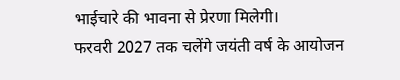भाईचारे की भावना से प्रेरणा मिलेगी।
फरवरी 2027 तक चलेंगे जयंती वर्ष के आयोजन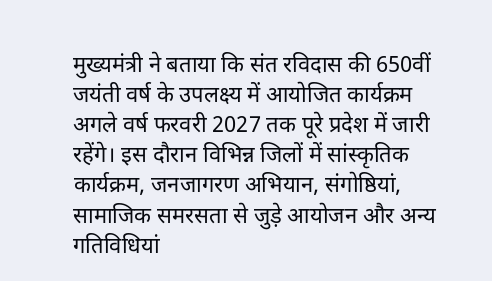मुख्यमंत्री ने बताया कि संत रविदास की 650वीं जयंती वर्ष के उपलक्ष्य में आयोजित कार्यक्रम अगले वर्ष फरवरी 2027 तक पूरे प्रदेश में जारी रहेंगे। इस दौरान विभिन्न जिलों में सांस्कृतिक कार्यक्रम, जनजागरण अभियान, संगोष्ठियां, सामाजिक समरसता से जुड़े आयोजन और अन्य गतिविधियां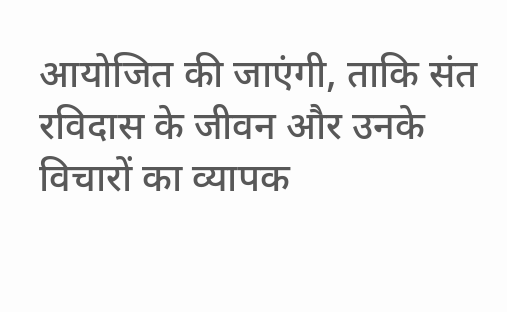आयोजित की जाएंगी, ताकि संत रविदास के जीवन और उनके विचारों का व्यापक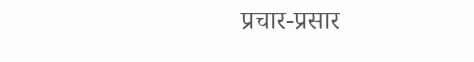प्रचार-प्रसार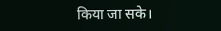किया जा सके।